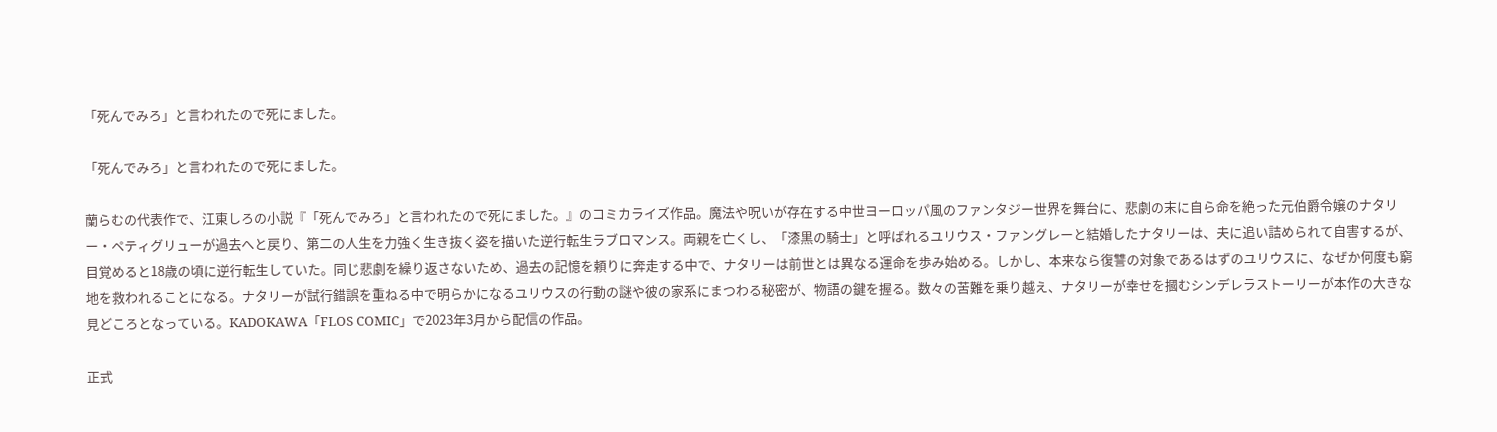「死んでみろ」と言われたので死にました。

「死んでみろ」と言われたので死にました。

蘭らむの代表作で、江東しろの小説『「死んでみろ」と言われたので死にました。』のコミカライズ作品。魔法や呪いが存在する中世ヨーロッパ風のファンタジー世界を舞台に、悲劇の末に自ら命を絶った元伯爵令嬢のナタリー・ペティグリューが過去へと戻り、第二の人生を力強く生き抜く姿を描いた逆行転生ラブロマンス。両親を亡くし、「漆黒の騎士」と呼ばれるユリウス・ファングレーと結婚したナタリーは、夫に追い詰められて自害するが、目覚めると18歳の頃に逆行転生していた。同じ悲劇を繰り返さないため、過去の記憶を頼りに奔走する中で、ナタリーは前世とは異なる運命を歩み始める。しかし、本来なら復讐の対象であるはずのユリウスに、なぜか何度も窮地を救われることになる。ナタリーが試行錯誤を重ねる中で明らかになるユリウスの行動の謎や彼の家系にまつわる秘密が、物語の鍵を握る。数々の苦難を乗り越え、ナタリーが幸せを摑むシンデレラストーリーが本作の大きな見どころとなっている。KADOKAWA「FLOS COMIC」で2023年3月から配信の作品。

正式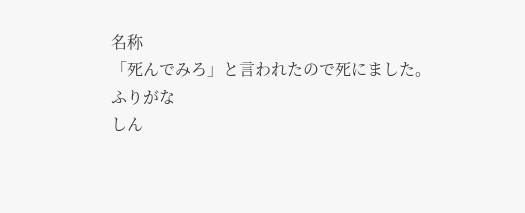名称
「死んでみろ」と言われたので死にました。
ふりがな
しん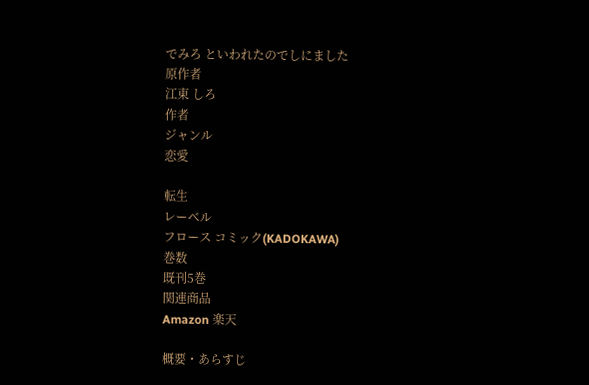でみろ といわれたのでしにました
原作者
江東 しろ
作者
ジャンル
恋愛

転生
レーベル
フロース コミック(KADOKAWA)
巻数
既刊5巻
関連商品
Amazon 楽天

概要・あらすじ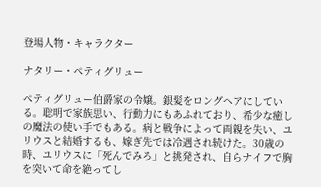登場人物・キャラクター

ナタリー・ペティグリュー

ペティグリュー伯爵家の令嬢。銀髪をロングヘアにしている。聡明で家族思い、行動力にもあふれており、希少な癒しの魔法の使い手でもある。病と戦争によって両親を失い、ユリウスと結婚するも、嫁ぎ先では冷遇され続けた。30歳の時、ユリウスに「死んでみろ」と挑発され、自らナイフで胸を突いて命を絶ってし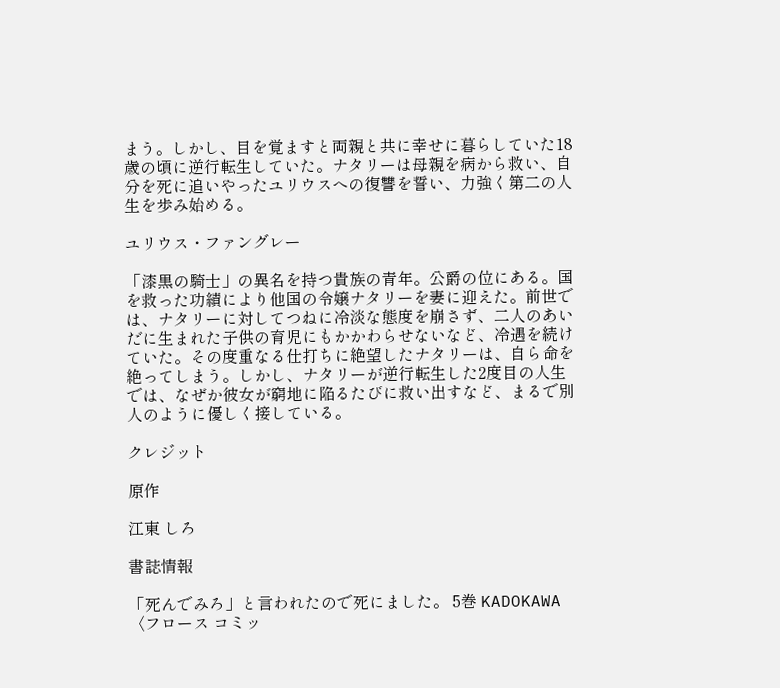まう。しかし、目を覚ますと両親と共に幸せに暮らしていた18歳の頃に逆行転生していた。ナタリーは母親を病から救い、自分を死に追いやったユリウスへの復讐を誓い、力強く第二の人生を歩み始める。

ユリウス・ファングレー

「漆黒の騎士」の異名を持つ貴族の青年。公爵の位にある。国を救った功績により他国の令嬢ナタリーを妻に迎えた。前世では、ナタリーに対してつねに冷淡な態度を崩さず、二人のあいだに生まれた子供の育児にもかかわらせないなど、冷遇を続けていた。その度重なる仕打ちに絶望したナタリーは、自ら命を絶ってしまう。しかし、ナタリーが逆行転生した2度目の人生では、なぜか彼女が窮地に陥るたびに救い出すなど、まるで別人のように優しく接している。

クレジット

原作

江東 しろ

書誌情報

「死んでみろ」と言われたので死にました。 5巻 KADOKAWA〈フロース コミッ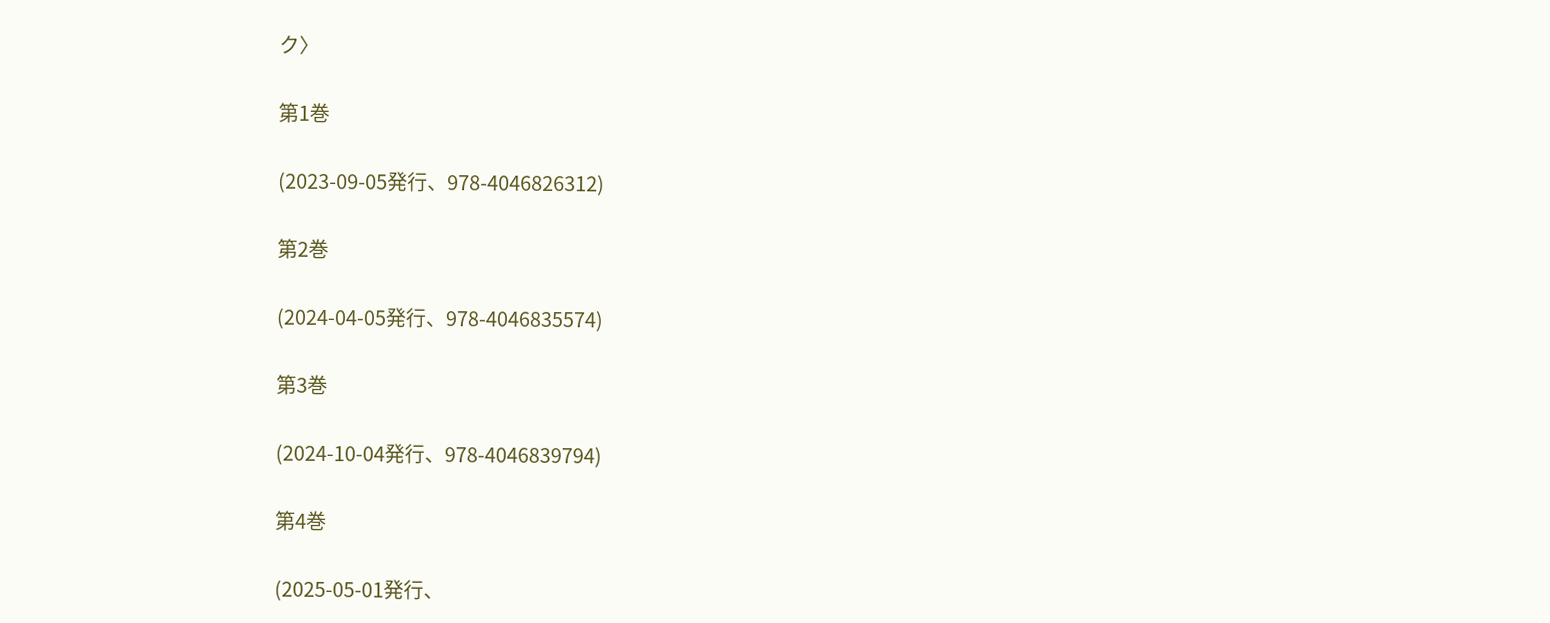ク〉

第1巻

(2023-09-05発行、978-4046826312)

第2巻

(2024-04-05発行、978-4046835574)

第3巻

(2024-10-04発行、978-4046839794)

第4巻

(2025-05-01発行、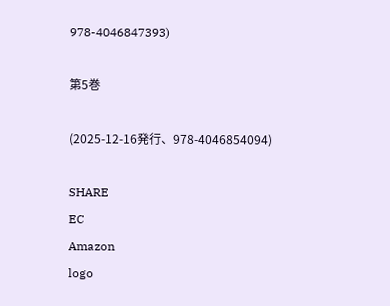978-4046847393)

第5巻

(2025-12-16発行、978-4046854094)

SHARE
EC
Amazon
logo